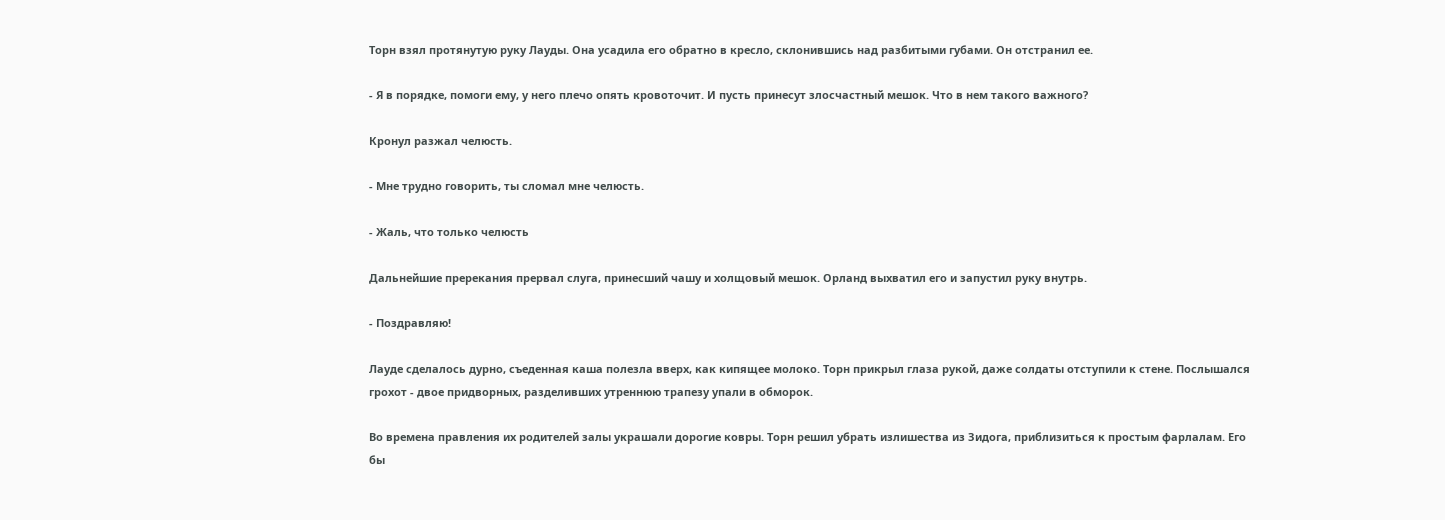Торн взял протянутую руку Лауды. Она усадила его обратно в кресло, склонившись над разбитыми губами. Он отстранил ее.

- Я в порядке, помоги ему, у него плечо опять кровоточит. И пусть принесут злосчастный мешок. Что в нем такого важного?

Кронул разжал челюсть.

- Мне трудно говорить, ты сломал мне челюсть.

- Жаль, что только челюсть

Дальнейшие пререкания прервал слуга, принесший чашу и холщовый мешок. Орланд выхватил его и запустил руку внутрь.

- Поздравляю!

Лауде сделалось дурно, съеденная каша полезла вверх, как кипящее молоко. Торн прикрыл глаза рукой, даже солдаты отступили к стене. Послышался грохот - двое придворных, разделивших утреннюю трапезу упали в обморок.

Во времена правления их родителей залы украшали дорогие ковры. Торн решил убрать излишества из Зидога, приблизиться к простым фарлалам. Его бы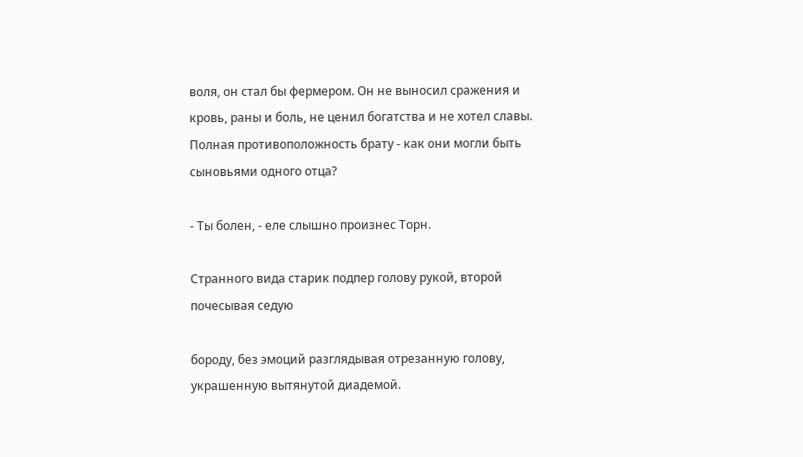воля, он стал бы фермером. Он не выносил сражения и кровь, раны и боль, не ценил богатства и не хотел славы. Полная противоположность брату - как они могли быть сыновьями одного отца?

- Ты болен, - еле слышно произнес Торн.

Странного вида старик подпер голову рукой, второй почесывая седую

бороду, без эмоций разглядывая отрезанную голову, украшенную вытянутой диадемой.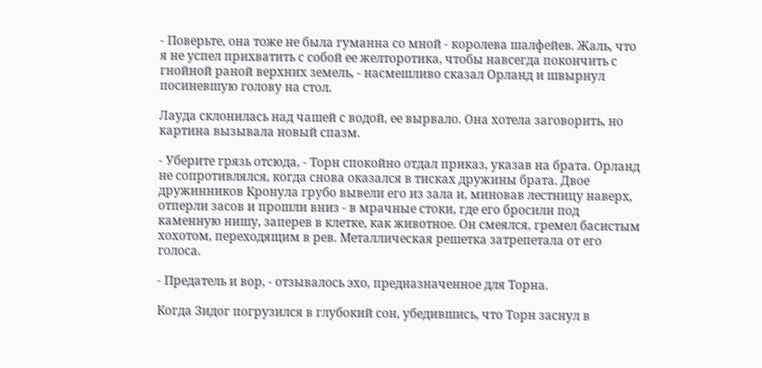- Поверьте, она тоже не была гуманна со мной - королева шалфейев. Жаль, что я не успел прихватить с собой ее желторотика, чтобы навсегда покончить с гнойной раной верхних земель, - насмешливо сказал Орланд и швырнул посиневшую голову на стол.

Лауда склонилась над чашей с водой, ее вырвало. Она хотела заговорить, но картина вызывала новый спазм.

- Уберите грязь отсюда, - Торн спокойно отдал приказ, указав на брата. Орланд не сопротивлялся, когда снова оказался в тисках дружины брата. Двое дружинников Кронула грубо вывели его из зала и, миновав лестницу наверх, отперли засов и прошли вниз - в мрачные стоки, где его бросили под каменную нишу, заперев в клетке, как животное. Он смеялся, гремел басистым хохотом, переходящим в рев. Металлическая решетка затрепетала от его голоса.

- Предатель и вор, - отзывалось эхо, предназначенное для Торна.

Когда Зидог погрузился в глубокий сон, убедившись, что Торн заснул в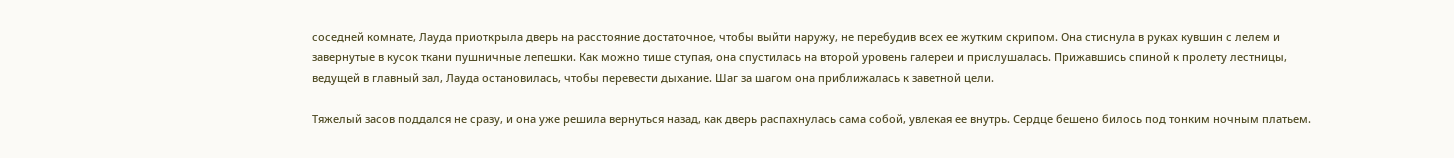соседней комнате, Лауда приоткрыла дверь на расстояние достаточное, чтобы выйти наружу, не перебудив всех ее жутким скрипом. Она стиснула в руках кувшин с лелем и завернутые в кусок ткани пушничные лепешки. Как можно тише ступая, она спустилась на второй уровень галереи и прислушалась. Прижавшись спиной к пролету лестницы, ведущей в главный зал, Лауда остановилась, чтобы перевести дыхание. Шаг за шагом она приближалась к заветной цели.

Тяжелый засов поддался не сразу, и она уже решила вернуться назад, как дверь распахнулась сама собой, увлекая ее внутрь. Сердце бешено билось под тонким ночным платьем.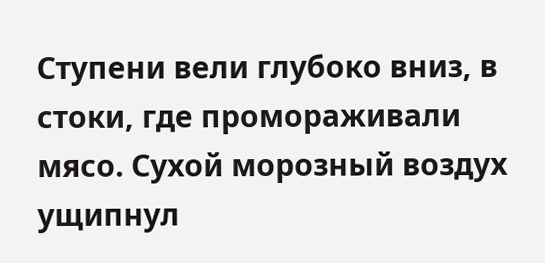Ступени вели глубоко вниз, в стоки, где промораживали мясо. Сухой морозный воздух ущипнул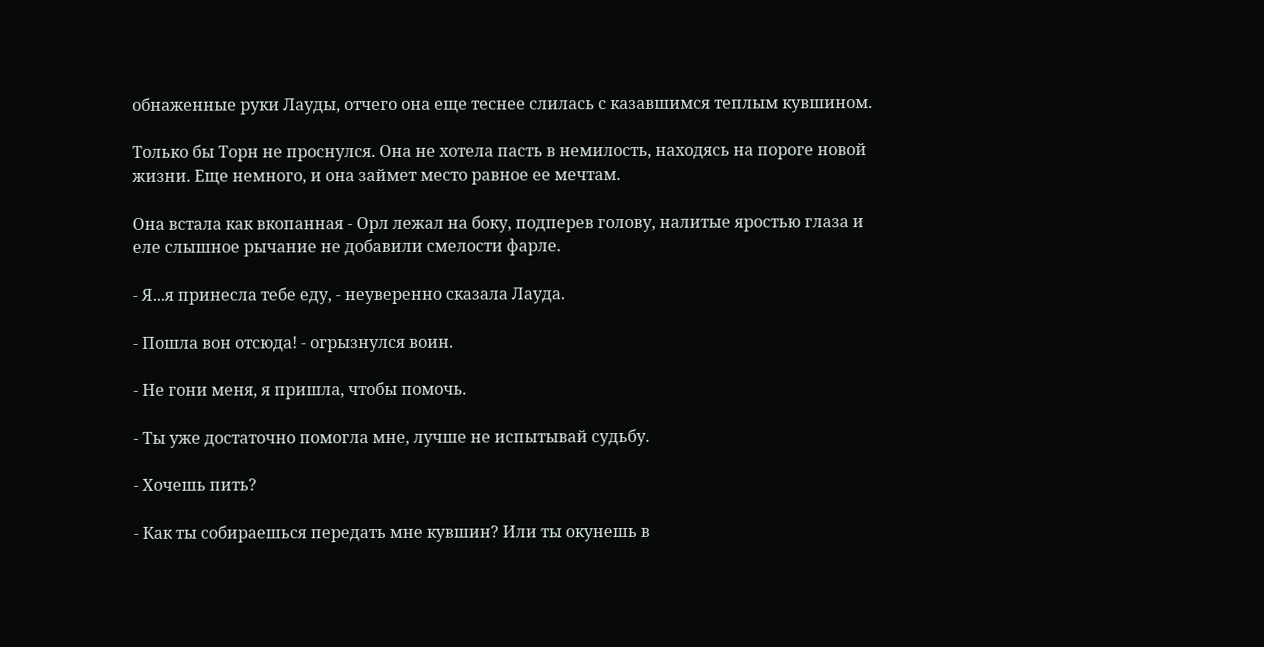обнаженные руки Лауды, отчего она еще теснее слилась с казавшимся теплым кувшином.

Только бы Торн не проснулся. Она не хотела пасть в немилость, находясь на пороге новой жизни. Еще немного, и она займет место равное ее мечтам.

Она встала как вкопанная - Орл лежал на боку, подперев голову, налитые яростью глаза и еле слышное рычание не добавили смелости фарле.

- Я...я принесла тебе еду, - неуверенно сказала Лауда.

- Пошла вон отсюда! - огрызнулся воин.

- Не гони меня, я пришла, чтобы помочь.

- Ты уже достаточно помогла мне, лучше не испытывай судьбу.

- Хочешь пить?

- Как ты собираешься передать мне кувшин? Или ты окунешь в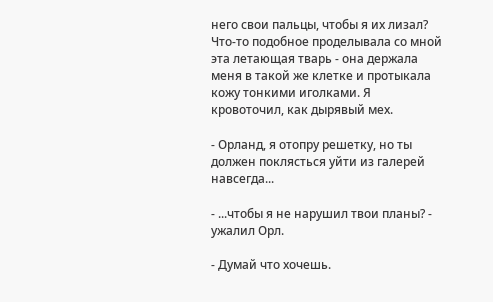него свои пальцы, чтобы я их лизал? Что-то подобное проделывала со мной эта летающая тварь - она держала меня в такой же клетке и протыкала кожу тонкими иголками. Я кровоточил, как дырявый мех.

- Орланд, я отопру решетку, но ты должен поклясться уйти из галерей навсегда...

- ...чтобы я не нарушил твои планы? - ужалил Орл.

- Думай что хочешь.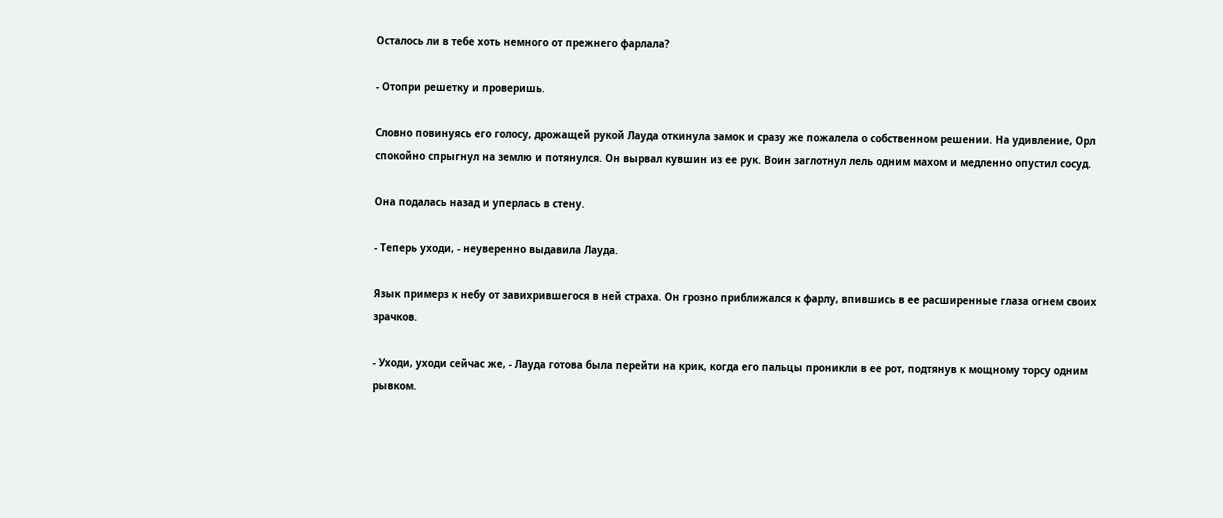Осталось ли в тебе хоть немного от прежнего фарлала?

- Отопри решетку и проверишь.

Словно повинуясь его голосу, дрожащей рукой Лауда откинула замок и сразу же пожалела о собственном решении. На удивление, Орл спокойно спрыгнул на землю и потянулся. Он вырвал кувшин из ее рук. Воин заглотнул лель одним махом и медленно опустил сосуд.

Она подалась назад и уперлась в стену.

- Теперь уходи, - неуверенно выдавила Лауда.

Язык примерз к небу от завихрившегося в ней страха. Он грозно приближался к фарлу, впившись в ее расширенные глаза огнем своих зрачков.

- Уходи, уходи сейчас же, - Лауда готова была перейти на крик, когда его пальцы проникли в ее рот, подтянув к мощному торсу одним рывком.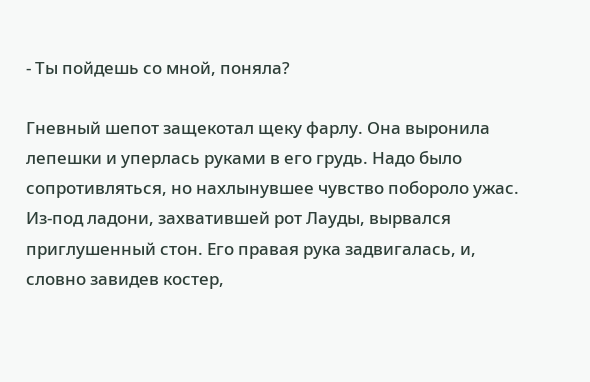- Ты пойдешь со мной, поняла?

Гневный шепот защекотал щеку фарлу. Она выронила лепешки и уперлась руками в его грудь. Надо было сопротивляться, но нахлынувшее чувство побороло ужас. Из-под ладони, захватившей рот Лауды, вырвался приглушенный стон. Его правая рука задвигалась, и, словно завидев костер,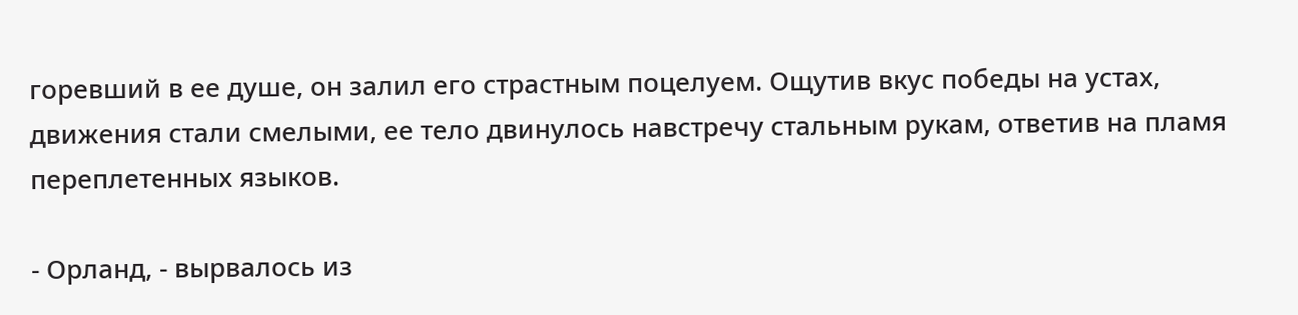горевший в ее душе, он залил его страстным поцелуем. Ощутив вкус победы на устах, движения стали смелыми, ее тело двинулось навстречу стальным рукам, ответив на пламя переплетенных языков.

- Орланд, - вырвалось из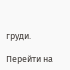груди.

Перейти на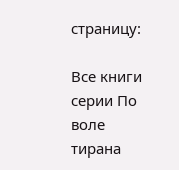страницу:

Все книги серии По воле тирана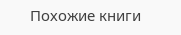Похожие книги